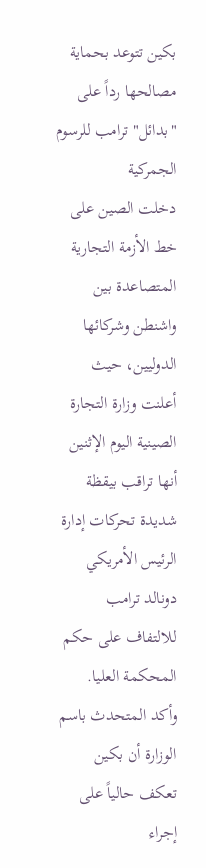بكين تتوعد بحماية مصالحها رداً على "بدائل" ترامب للرسوم الجمركية
دخلت الصين على خط الأزمة التجارية المتصاعدة بين واشنطن وشركائها الدوليين، حيث أعلنت وزارة التجارة الصينية اليوم الإثنين أنها تراقب بيقظة شديدة تحركات إدارة الرئيس الأمريكي دونالد ترامب للالتفاف على حكم المحكمة العليا.
وأكد المتحدث باسم الوزارة أن بكين تعكف حالياً على إجراء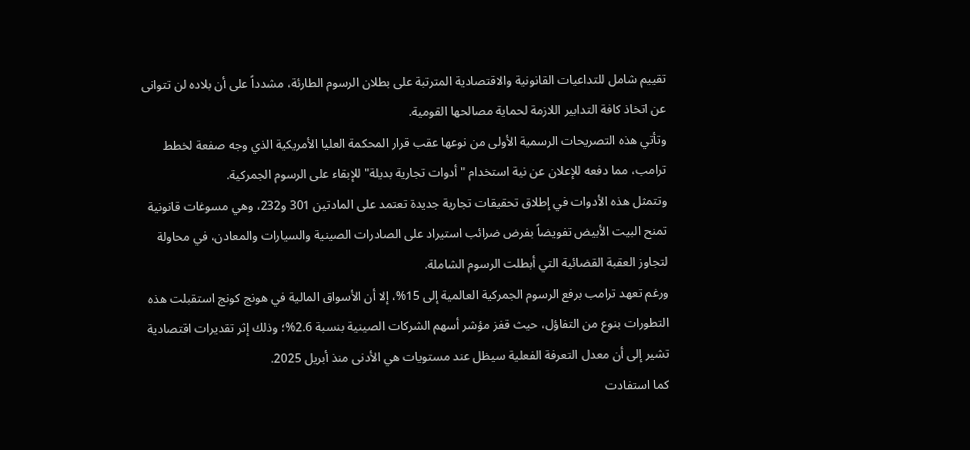تقييم شامل للتداعيات القانونية والاقتصادية المترتبة على بطلان الرسوم الطارئة، مشدداً على أن بلاده لن تتوانى عن اتخاذ كافة التدابير اللازمة لحماية مصالحها القومية.
وتأتي هذه التصريحات الرسمية الأولى من نوعها عقب قرار المحكمة العليا الأمريكية الذي وجه صفعة لخطط ترامب، مما دفعه للإعلان عن نية استخدام "أدوات تجارية بديلة" للإبقاء على الرسوم الجمركية.
وتتمثل هذه الأدوات في إطلاق تحقيقات تجارية جديدة تعتمد على المادتين 301 و232، وهي مسوغات قانونية تمنح البيت الأبيض تفويضاً بفرض ضرائب استيراد على الصادرات الصينية والسيارات والمعادن، في محاولة لتجاوز العقبة القضائية التي أبطلت الرسوم الشاملة.
ورغم تعهد ترامب برفع الرسوم الجمركية العالمية إلى 15%، إلا أن الأسواق المالية في هونج كونج استقبلت هذه التطورات بنوع من التفاؤل، حيث قفز مؤشر أسهم الشركات الصينية بنسبة 2.6%؛ وذلك إثر تقديرات اقتصادية تشير إلى أن معدل التعرفة الفعلية سيظل عند مستويات هي الأدنى منذ أبريل 2025.
كما استفادت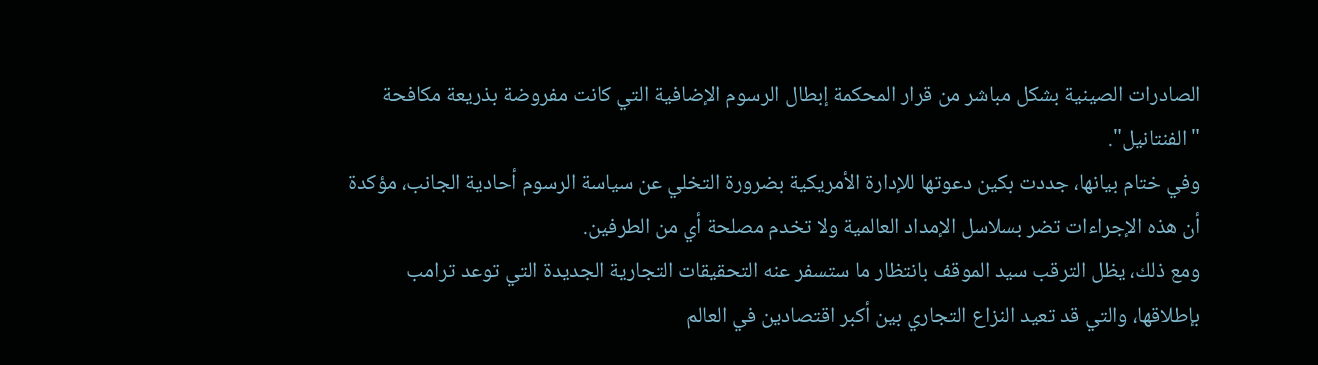الصادرات الصينية بشكل مباشر من قرار المحكمة إبطال الرسوم الإضافية التي كانت مفروضة بذريعة مكافحة "الفنتانيل".
وفي ختام بيانها، جددت بكين دعوتها للإدارة الأمريكية بضرورة التخلي عن سياسة الرسوم أحادية الجانب، مؤكدة أن هذه الإجراءات تضر بسلاسل الإمداد العالمية ولا تخدم مصلحة أي من الطرفين.
ومع ذلك، يظل الترقب سيد الموقف بانتظار ما ستسفر عنه التحقيقات التجارية الجديدة التي توعد ترامب بإطلاقها، والتي قد تعيد النزاع التجاري بين أكبر اقتصادين في العالم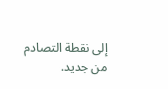إلى نقطة التصادم من جديد.